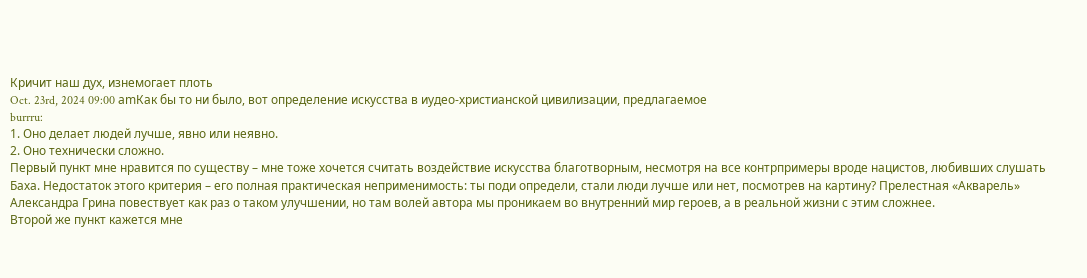Кричит наш дух, изнемогает плоть
Oct. 23rd, 2024 09:00 amКак бы то ни было, вот определение искусства в иудео-христианской цивилизации, предлагаемое
burrru:
1. Оно делает людей лучше, явно или неявно.
2. Оно технически сложно.
Первый пункт мне нравится по существу – мне тоже хочется считать воздействие искусства благотворным, несмотря на все контрпримеры вроде нацистов, любивших слушать Баха. Недостаток этого критерия – его полная практическая неприменимость: ты поди определи, стали люди лучше или нет, посмотрев на картину? Прелестная «Акварель» Александра Грина повествует как раз о таком улучшении, но там волей автора мы проникаем во внутренний мир героев, а в реальной жизни с этим сложнее.
Второй же пункт кажется мне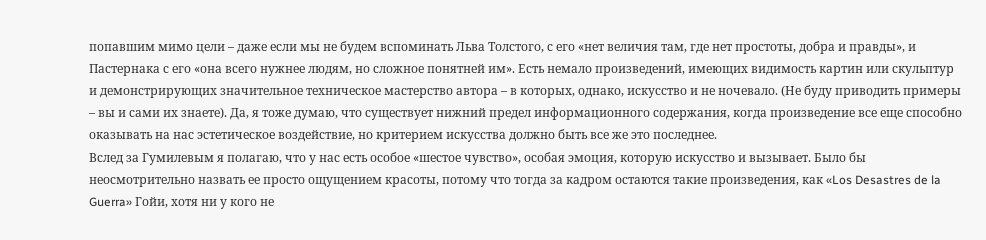попавшим мимо цели – даже если мы не будем вспоминать Льва Толстого, с его «нет величия там, где нет простоты, добра и правды», и Пастернака с его «она всего нужнее людям, но сложное понятней им». Есть немало произведений, имеющих видимость картин или скульптур и демонстрирующих значительное техническое мастерство автора – в которых, однако, искусство и не ночевало. (Не буду приводить примеры – вы и сами их знаете). Да, я тоже думаю, что существует нижний предел информационного содержания, когда произведение все еще способно оказывать на нас эстетическое воздействие, но критерием искусства должно быть все же это последнее.
Вслед за Гумилевым я полагаю, что у нас есть особое «шестое чувство», особая эмоция, которую искусство и вызывает. Было бы неосмотрительно назвать ее просто ощущением красоты, потому что тогда за кадром остаются такие произведения, как «Los Desastres de la Guerra» Гойи, хотя ни у кого не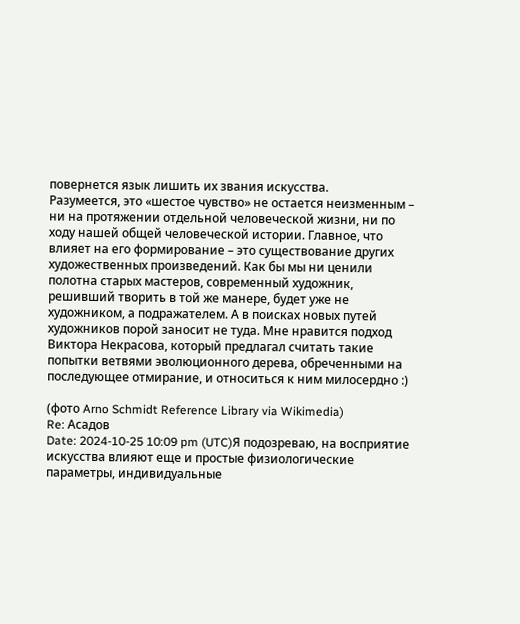повернется язык лишить их звания искусства.
Разумеется, это «шестое чувство» не остается неизменным – ни на протяжении отдельной человеческой жизни, ни по ходу нашей общей человеческой истории. Главное, что влияет на его формирование – это существование других художественных произведений. Как бы мы ни ценили полотна старых мастеров, современный художник, решивший творить в той же манере, будет уже не художником, а подражателем. А в поисках новых путей художников порой заносит не туда. Мне нравится подход Виктора Некрасова, который предлагал считать такие попытки ветвями эволюционного дерева, обреченными на последующее отмирание, и относиться к ним милосердно :)

(фото Arno Schmidt Reference Library via Wikimedia)
Re: Асадов
Date: 2024-10-25 10:09 pm (UTC)Я подозреваю, на восприятие искусства влияют еще и простые физиологические параметры, индивидуальные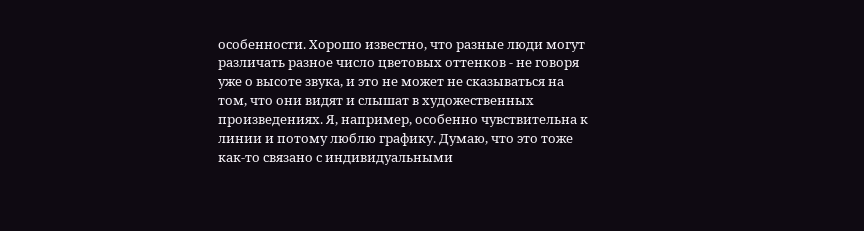особенности. Хорошо известно, что разные люди могут различать разное число цветовых оттенков - не говоря уже о высоте звука, и это не может не сказываться на том, что они видят и слышат в художественных произведениях. Я, например, особенно чувствительна к линии и потому люблю графику. Думаю, что это тоже как-то связано с индивидуальными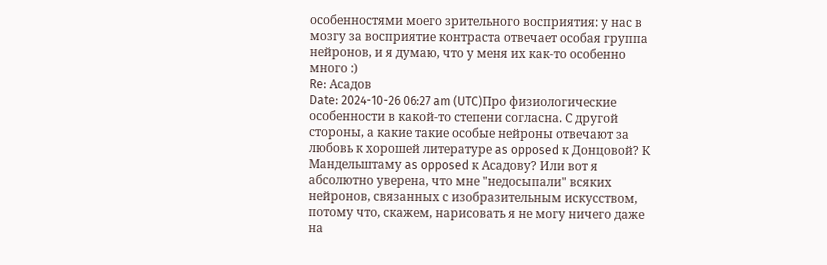особенностями моего зрительного восприятия: у нас в мозгу за восприятие контраста отвечает особая группа нейронов, и я думаю, что у меня их как-то особенно много :)
Re: Асадов
Date: 2024-10-26 06:27 am (UTC)Про физиологические особенности в какой-то степени согласна. С другой стороны, а какие такие особые нейроны отвечают за любовь к хорошей литературе as opposed к Донцовой? К Мандельштаму as opposed к Асадову? Или вот я абсолютно уверена, что мне "недосыпали" всяких нейронов, связанных с изобразительным искусством, потому что, скажем, нарисовать я не могу ничего даже на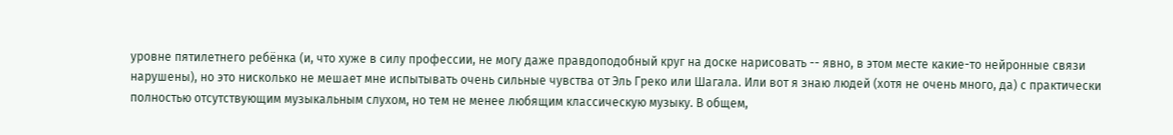уровне пятилетнего ребёнка (и, что хуже в силу профессии, не могу даже правдоподобный круг на доске нарисовать -- явно, в этом месте какие-то нейронные связи нарушены), но это нисколько не мешает мне испытывать очень сильные чувства от Эль Греко или Шагала. Или вот я знаю людей (хотя не очень много, да) с практически полностью отсутствующим музыкальным слухом, но тем не менее любящим классическую музыку. В общем,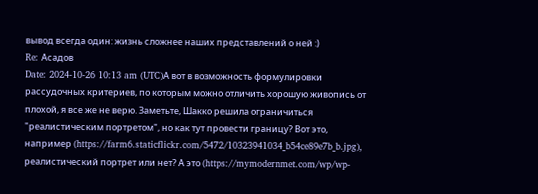вывод всегда один: жизнь сложнее наших представлений о ней :)
Re: Асадов
Date: 2024-10-26 10:13 am (UTC)А вот в возможность формулировки рассудочных критериев, по которым можно отличить хорошую живопись от плохой, я все же не верю. Заметьте, Шакко решила ограничиться "реалистическим портретом", но как тут провести границу? Вот это, например (https://farm6.staticflickr.com/5472/10323941034_b54ce89e7b_b.jpg), реалистический портрет или нет? А это (https://mymodernmet.com/wp/wp-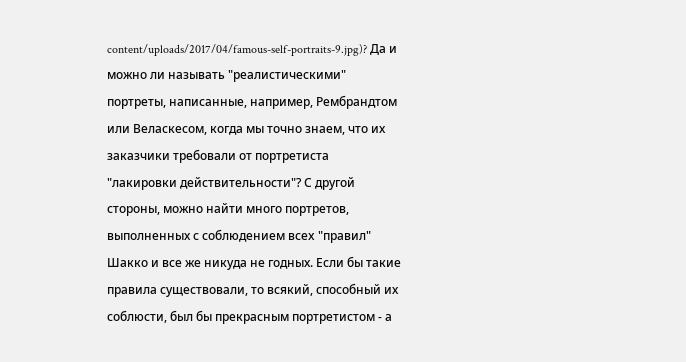content/uploads/2017/04/famous-self-portraits-9.jpg)? Да и можно ли называть "реалистическими" портреты, написанные, например, Рембрандтом или Веласкесом, когда мы точно знаем, что их заказчики требовали от портретиста "лакировки действительности"? С другой стороны, можно найти много портретов, выполненных с соблюдением всеx "правил" Шакко и все же никуда не годных. Если бы такие правила существовали, то всякий, способный их соблюсти, был бы прекрасным портретистом - а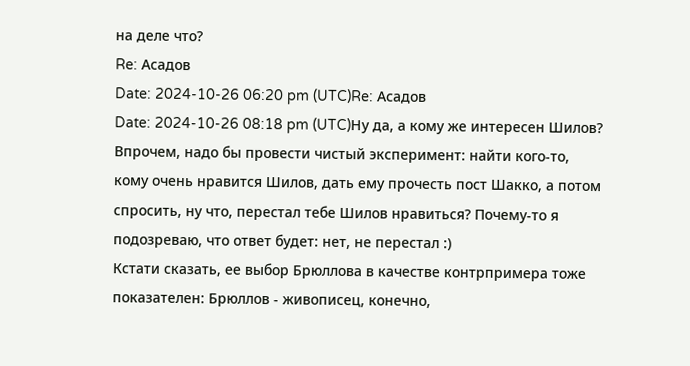на деле что?
Re: Асадов
Date: 2024-10-26 06:20 pm (UTC)Re: Асадов
Date: 2024-10-26 08:18 pm (UTC)Ну да, а кому же интересен Шилов? Впрочем, надо бы провести чистый эксперимент: найти кого-то, кому очень нравится Шилов, дать ему прочесть пост Шакко, а потом спросить, ну что, перестал тебе Шилов нравиться? Почему-то я подозреваю, что ответ будет: нет, не перестал :)
Кстати сказать, ее выбор Брюллова в качестве контрпримера тоже показателен: Брюллов - живописец, конечно,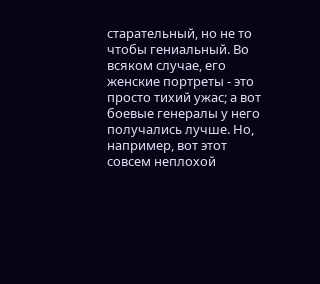старательный, но не то чтобы гениальный. Во всяком случае, его женские портреты - это просто тихий ужас; а вот боевые генералы у него получались лучше. Но, например, вот этот совсем неплохой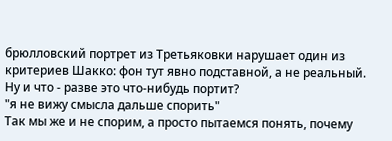брюлловский портрет из Третьяковки нарушает один из критериев Шакко: фон тут явно подставной, а не реальный. Ну и что - разве это что-нибудь портит?
"я не вижу смысла дальше спорить"
Так мы же и не спорим, а просто пытаемся понять, почему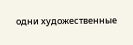одни художественные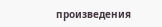произведения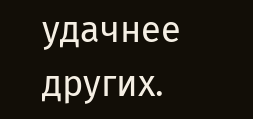удачнее других.